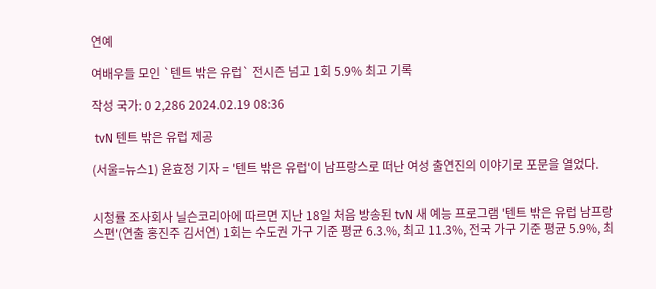연예

여배우들 모인 `텐트 밖은 유럽` 전시즌 넘고 1회 5.9% 최고 기록

작성 국가: 0 2,286 2024.02.19 08:36

 tvN 텐트 밖은 유럽 제공

(서울=뉴스1) 윤효정 기자 = '텐트 밖은 유럽'이 남프랑스로 떠난 여성 출연진의 이야기로 포문을 열었다.


시청률 조사회사 닐슨코리아에 따르면 지난 18일 처음 방송된 tvN 새 예능 프로그램 '텐트 밖은 유럽 남프랑스편'(연출 홍진주 김서연) 1회는 수도권 가구 기준 평균 6.3.%, 최고 11.3%, 전국 가구 기준 평균 5.9%, 최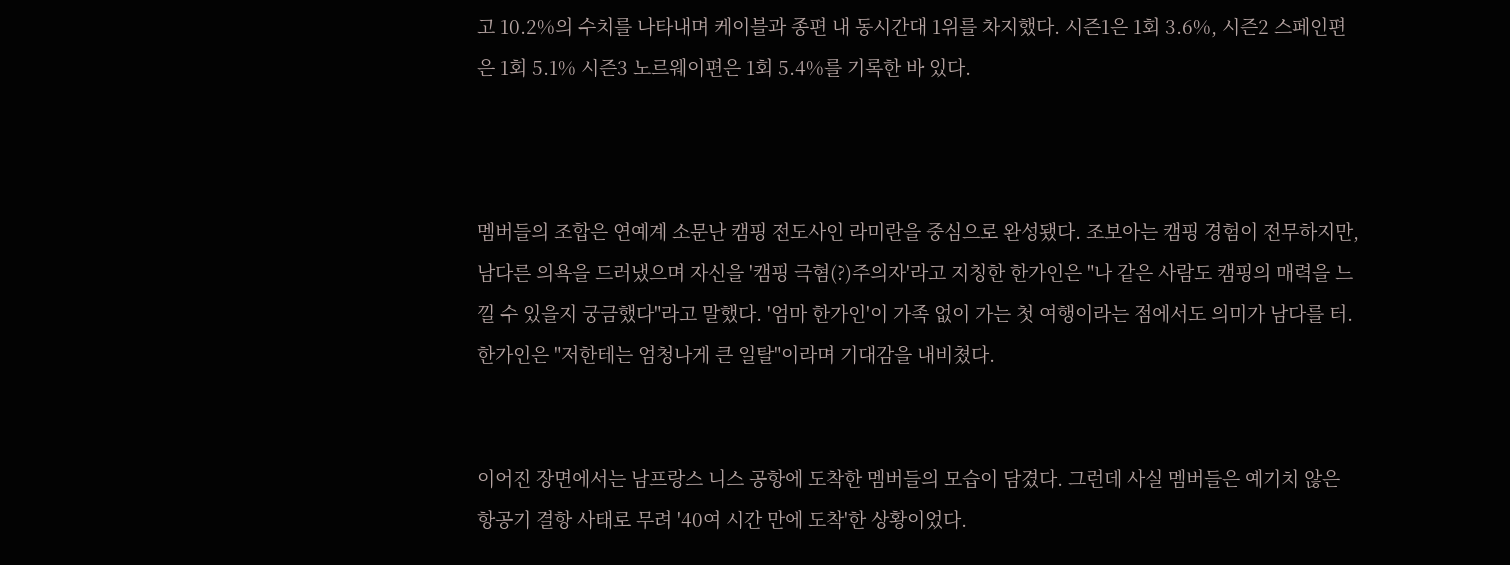고 10.2%의 수치를 나타내며 케이블과 종편 내 동시간대 1위를 차지했다. 시즌1은 1회 3.6%, 시즌2 스페인편은 1회 5.1% 시즌3 노르웨이편은 1회 5.4%를 기록한 바 있다.



멤버들의 조합은 연예계 소문난 캠핑 전도사인 라미란을 중심으로 완성됐다. 조보아는 캠핑 경험이 전무하지만, 남다른 의욕을 드러냈으며 자신을 '캠핑 극혐(?)주의자'라고 지칭한 한가인은 "나 같은 사람도 캠핑의 매력을 느낄 수 있을지 궁금했다"라고 말했다. '엄마 한가인'이 가족 없이 가는 첫 여행이라는 점에서도 의미가 남다를 터. 한가인은 "저한테는 엄청나게 큰 일탈"이라며 기대감을 내비쳤다.


이어진 장면에서는 남프랑스 니스 공항에 도착한 멤버들의 모습이 담겼다. 그런데 사실 멤버들은 예기치 않은 항공기 결항 사태로 무려 '40여 시간 만에 도착'한 상황이었다.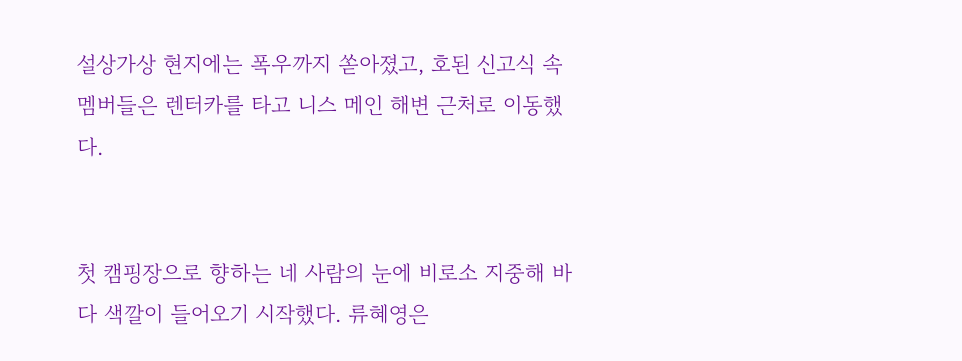설상가상 현지에는 폭우까지 쏟아졌고, 호된 신고식 속 멤버들은 렌터카를 타고 니스 메인 해변 근처로 이동했다.


첫 캠핑장으로 향하는 네 사람의 눈에 비로소 지중해 바다 색깔이 들어오기 시작했다. 류혜영은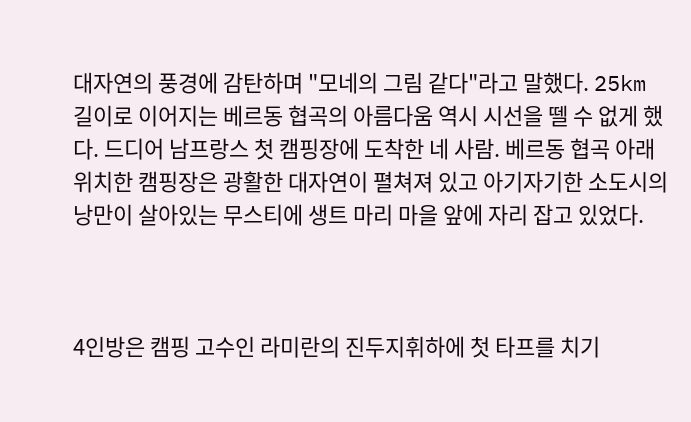대자연의 풍경에 감탄하며 "모네의 그림 같다"라고 말했다. 25km 길이로 이어지는 베르동 협곡의 아름다움 역시 시선을 뗄 수 없게 했다. 드디어 남프랑스 첫 캠핑장에 도착한 네 사람. 베르동 협곡 아래 위치한 캠핑장은 광활한 대자연이 펼쳐져 있고 아기자기한 소도시의 낭만이 살아있는 무스티에 생트 마리 마을 앞에 자리 잡고 있었다.



4인방은 캠핑 고수인 라미란의 진두지휘하에 첫 타프를 치기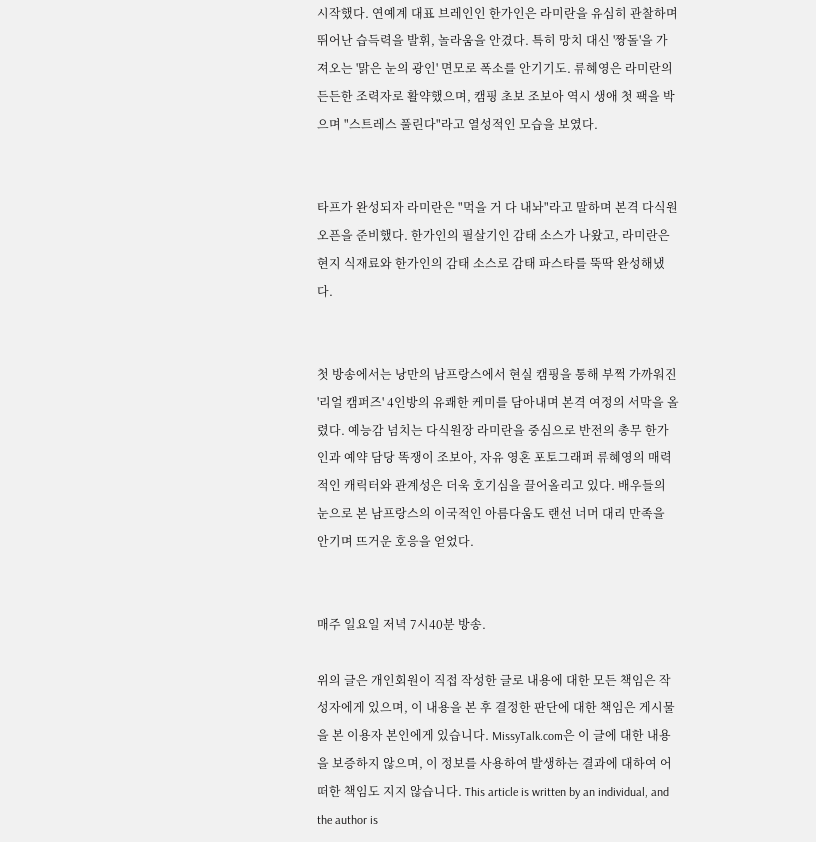시작했다. 연예계 대표 브레인인 한가인은 라미란을 유심히 관찰하며 뛰어난 습득력을 발휘, 놀라움을 안겼다. 특히 망치 대신 '짱돌'을 가져오는 '맑은 눈의 광인' 면모로 폭소를 안기기도. 류혜영은 라미란의 든든한 조력자로 활약했으며, 캠핑 초보 조보아 역시 생애 첫 팩을 박으며 "스트레스 풀린다"라고 열성적인 모습을 보였다.


타프가 완성되자 라미란은 "먹을 거 다 내놔"라고 말하며 본격 다식원 오픈을 준비했다. 한가인의 필살기인 감태 소스가 나왔고, 라미란은 현지 식재료와 한가인의 감태 소스로 감태 파스타를 뚝딱 완성해냈다.


첫 방송에서는 낭만의 남프랑스에서 현실 캠핑을 통해 부쩍 가까워진 '리얼 캠퍼즈' 4인방의 유쾌한 케미를 담아내며 본격 여정의 서막을 올렸다. 예능감 넘치는 다식원장 라미란을 중심으로 반전의 총무 한가인과 예약 담당 똑쟁이 조보아, 자유 영혼 포토그래퍼 류혜영의 매력적인 캐릭터와 관계성은 더욱 호기심을 끌어올리고 있다. 배우들의 눈으로 본 남프랑스의 이국적인 아름다움도 랜선 너머 대리 만족을 안기며 뜨거운 호응을 얻었다.


매주 일요일 저녁 7시40분 방송.

위의 글은 개인회원이 직접 작성한 글로 내용에 대한 모든 책임은 작성자에게 있으며, 이 내용을 본 후 결정한 판단에 대한 책임은 게시물을 본 이용자 본인에게 있습니다. MissyTalk.com은 이 글에 대한 내용을 보증하지 않으며, 이 정보를 사용하여 발생하는 결과에 대하여 어떠한 책임도 지지 않습니다. This article is written by an individual, and the author is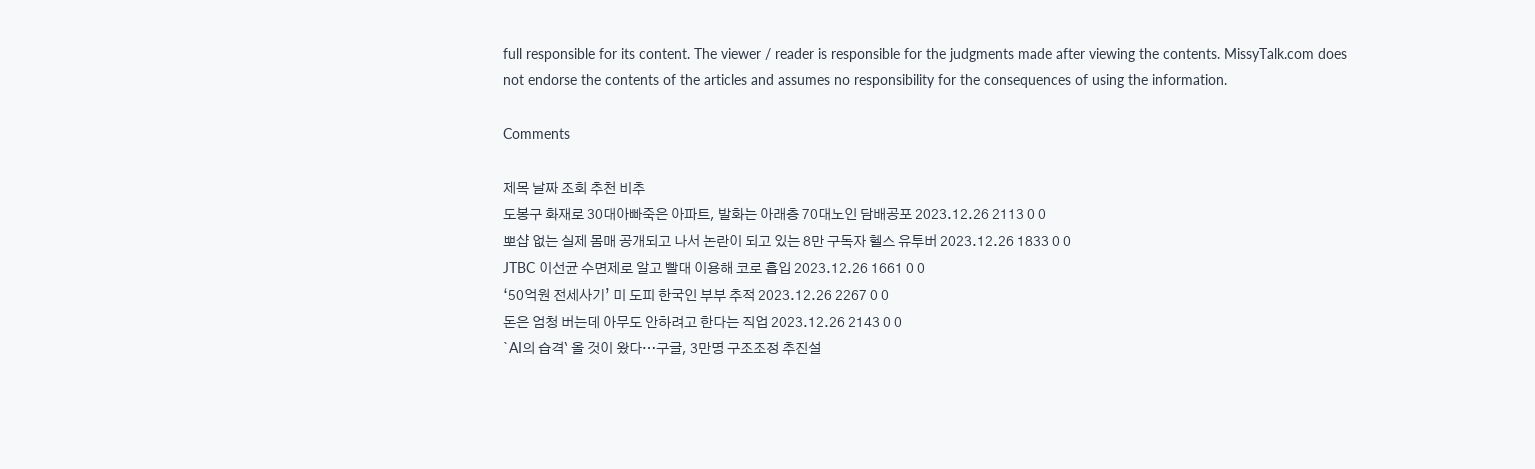full responsible for its content. The viewer / reader is responsible for the judgments made after viewing the contents. MissyTalk.com does not endorse the contents of the articles and assumes no responsibility for the consequences of using the information.

Comments

제목 날짜 조회 추천 비추
도봉구 화재로 30대아빠죽은 아파트, 발화는 아래층 70대노인 담배공포 2023.12.26 2113 0 0
뽀샵 없는 실제 몸매 공개되고 나서 논란이 되고 있는 8만 구독자 헬스 유투버 2023.12.26 1833 0 0
JTBC 이선균 수면제로 알고 빨대 이용해 코로 흡입 2023.12.26 1661 0 0
‘50억원 전세사기’ 미 도피 한국인 부부 추적 2023.12.26 2267 0 0
돈은 엄청 버는데 아무도 안하려고 한다는 직업 2023.12.26 2143 0 0
`AI의 습격` 올 것이 왔다…구글, 3만명 구조조정 추진설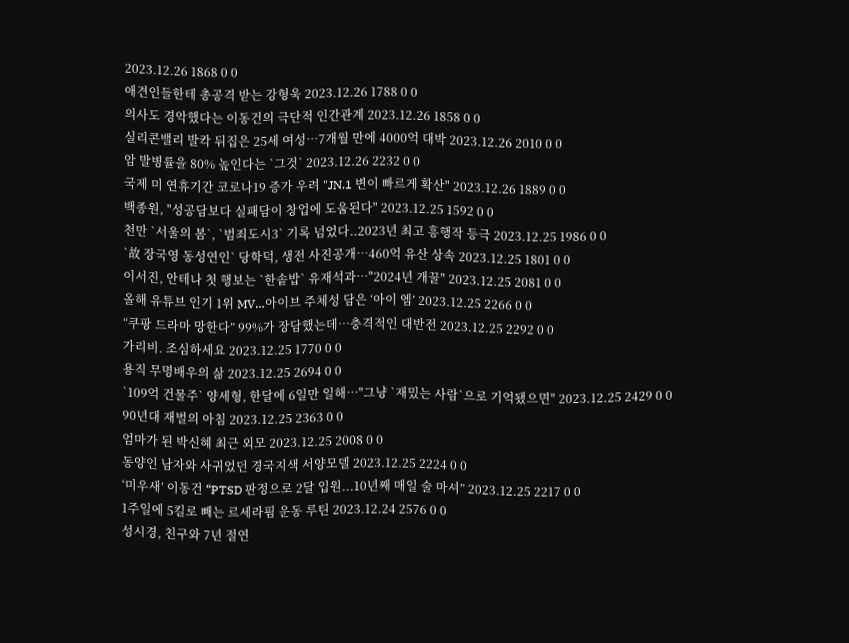2023.12.26 1868 0 0
애견인들한테 총공격 받는 강형욱 2023.12.26 1788 0 0
의사도 경악했다는 이동건의 극단적 인간관계 2023.12.26 1858 0 0
실리콘밸리 발칵 뒤집은 25세 여성…7개월 만에 4000억 대박 2023.12.26 2010 0 0
암 발병률을 80% 높인다는 `그것` 2023.12.26 2232 0 0
국제 미 연휴기간 코로나19 증가 우려 "JN.1 변이 빠르게 확산" 2023.12.26 1889 0 0
백종원, "성공담보다 실패담이 창업에 도움된다" 2023.12.25 1592 0 0
천만 `서울의 봄`, `범죄도시3` 기록 넘었다..2023년 최고 흥행작 등극 2023.12.25 1986 0 0
`故 장국영 동성연인` 당학덕, 생전 사진공개…460억 유산 상속 2023.12.25 1801 0 0
이서진, 안테나 첫 행보는 `한솥밥` 유재석과…"2024년 개꿀" 2023.12.25 2081 0 0
올해 유튜브 인기 1위 MV…아이브 주체성 담은 ‘아이 엠’ 2023.12.25 2266 0 0
“쿠팡 드라마 망한다” 99%가 장담했는데…충격적인 대반전 2023.12.25 2292 0 0
가리비. 조심하세요 2023.12.25 1770 0 0
용직 무명배우의 삶 2023.12.25 2694 0 0
`109억 건물주` 양세형, 한달에 6일만 일해…"그냥 `재밌는 사람`으로 기억됐으면" 2023.12.25 2429 0 0
90년대 재벌의 아침 2023.12.25 2363 0 0
엄마가 된 박신혜 최근 외모 2023.12.25 2008 0 0
동양인 남자와 사귀었던 경국지색 서양모델 2023.12.25 2224 0 0
‘미우새’ 이동건 “PTSD 판정으로 2달 입원...10년째 매일 술 마셔” 2023.12.25 2217 0 0
1주일에 5킬로 빼는 르세라핌 운동 루틴 2023.12.24 2576 0 0
성시경, 친구와 7년 절연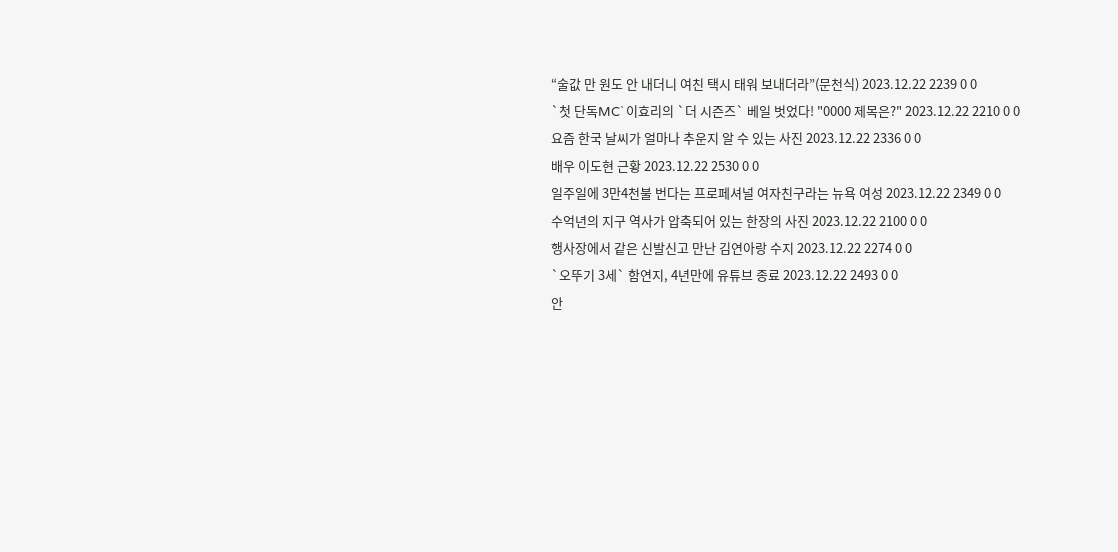“술값 만 원도 안 내더니 여친 택시 태워 보내더라”(문천식) 2023.12.22 2239 0 0
`첫 단독MC` 이효리의 `더 시즌즈` 베일 벗었다! "0000 제목은?" 2023.12.22 2210 0 0
요즘 한국 날씨가 얼마나 추운지 알 수 있는 사진 2023.12.22 2336 0 0
배우 이도현 근황 2023.12.22 2530 0 0
일주일에 3만4천불 번다는 프로페셔널 여자친구라는 뉴욕 여성 2023.12.22 2349 0 0
수억년의 지구 역사가 압축되어 있는 한장의 사진 2023.12.22 2100 0 0
행사장에서 같은 신발신고 만난 김연아랑 수지 2023.12.22 2274 0 0
`오뚜기 3세` 함연지, 4년만에 유튜브 종료 2023.12.22 2493 0 0
안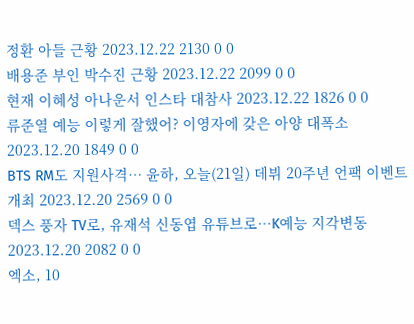정환 아들 근황 2023.12.22 2130 0 0
배용준 부인 박수진 근황 2023.12.22 2099 0 0
현재 이혜성 아나운서 인스타 대참사 2023.12.22 1826 0 0
류준열 예능 이렇게 잘했어? 이영자에 갖은 아양 대폭소 2023.12.20 1849 0 0
BTS RM도 지원사격… 윤하, 오늘(21일) 데뷔 20주년 언팩 이벤트 개최 2023.12.20 2569 0 0
덱스 풍자 TV로, 유재석 신동엽 유튜브로…K예능 지각변동 2023.12.20 2082 0 0
엑소, 10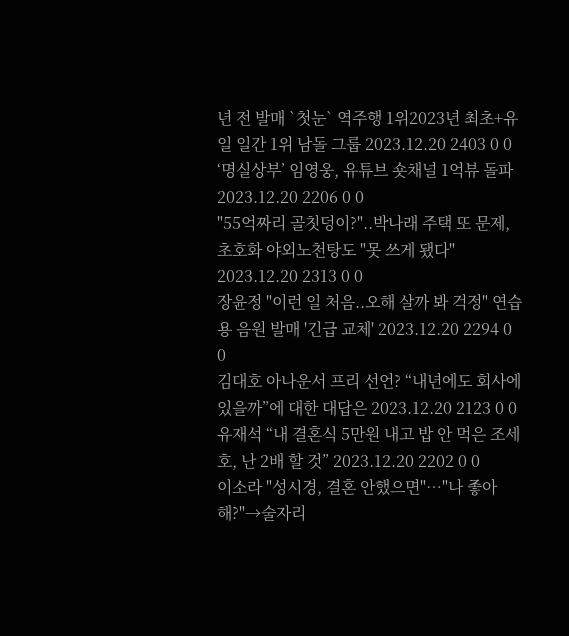년 전 발매 `첫눈` 역주행 1위2023년 최초+유일 일간 1위 남돌 그룹 2023.12.20 2403 0 0
‘명실상부’ 임영웅, 유튜브 숏채널 1억뷰 돌파 2023.12.20 2206 0 0
"55억짜리 골칫덩이?"..박나래 주택 또 문제, 초호화 야외노천탕도 "못 쓰게 됐다" 2023.12.20 2313 0 0
장윤정 "이런 일 처음..오해 살까 봐 걱정" 연습용 음원 발매 '긴급 교체' 2023.12.20 2294 0 0
김대호 아나운서 프리 선언? “내년에도 회사에 있을까”에 대한 대답은 2023.12.20 2123 0 0
유재석 “내 결혼식 5만원 내고 밥 안 먹은 조세호, 난 2배 할 것” 2023.12.20 2202 0 0
이소라 "성시경, 결혼 안했으면"…"나 좋아해?"→술자리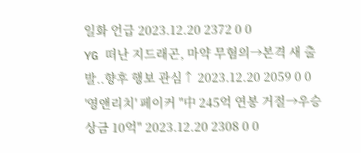일화 언급 2023.12.20 2372 0 0
YG 떠난 지드래곤, 마약 무혐의→본격 새 출발..향후 행보 관심↑ 2023.12.20 2059 0 0
'영앤리치' 페이커 "中 245억 연봉 거절→우승 상금 10억" 2023.12.20 2308 0 0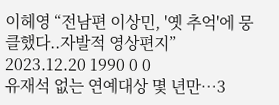이헤영 “전남편 이상민, '옛 추억'에 뭉클했다..자발적 영상편지” 2023.12.20 1990 0 0
유재석 없는 연예대상 몇 년만…3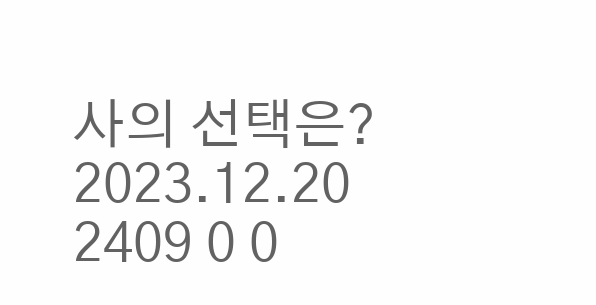사의 선택은? 2023.12.20 2409 0 0